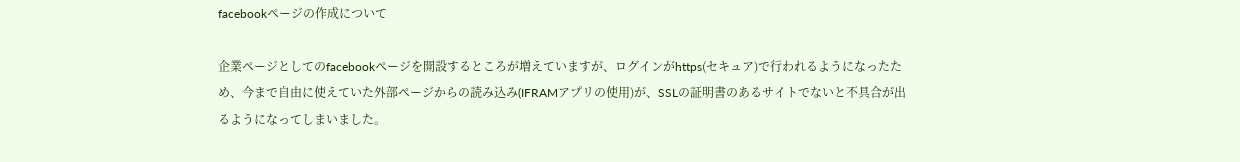facebookページの作成について

企業ページとしてのfacebookページを開設するところが増えていますが、ログインがhttps(セキュア)で行われるようになったため、今まで自由に使えていた外部ページからの読み込み(IFRAMアプリの使用)が、SSLの証明書のあるサイトでないと不具合が出るようになってしまいました。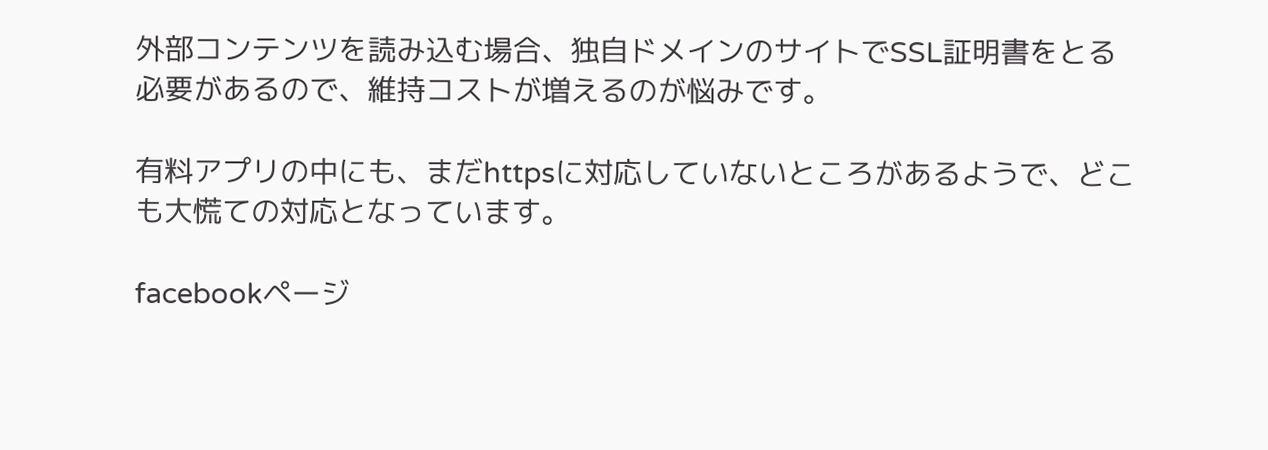外部コンテンツを読み込む場合、独自ドメインのサイトでSSL証明書をとる必要があるので、維持コストが増えるのが悩みです。

有料アプリの中にも、まだhttpsに対応していないところがあるようで、どこも大慌ての対応となっています。

facebookページ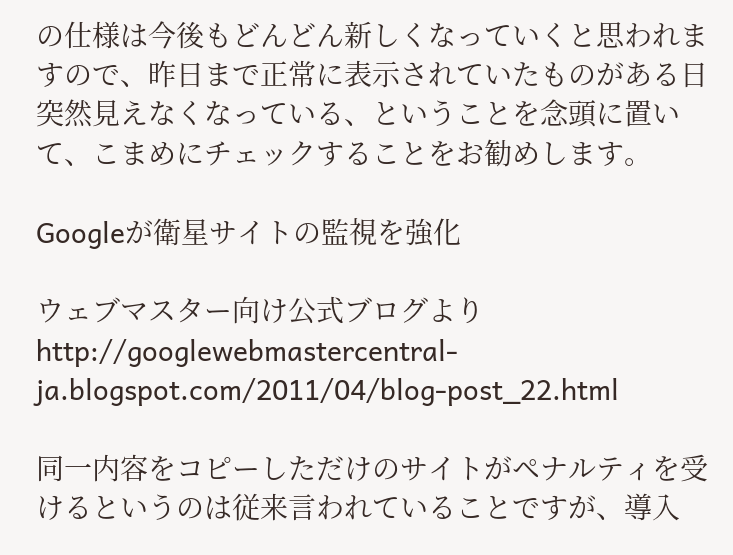の仕様は今後もどんどん新しくなっていくと思われますので、昨日まで正常に表示されていたものがある日突然見えなくなっている、ということを念頭に置いて、こまめにチェックすることをお勧めします。

Googleが衛星サイトの監視を強化

ウェブマスター向け公式ブログより
http://googlewebmastercentral-ja.blogspot.com/2011/04/blog-post_22.html

同一内容をコピーしただけのサイトがペナルティを受けるというのは従来言われていることですが、導入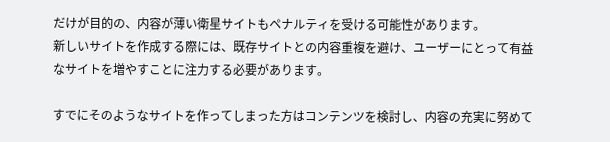だけが目的の、内容が薄い衛星サイトもペナルティを受ける可能性があります。
新しいサイトを作成する際には、既存サイトとの内容重複を避け、ユーザーにとって有益なサイトを増やすことに注力する必要があります。

すでにそのようなサイトを作ってしまった方はコンテンツを検討し、内容の充実に努めて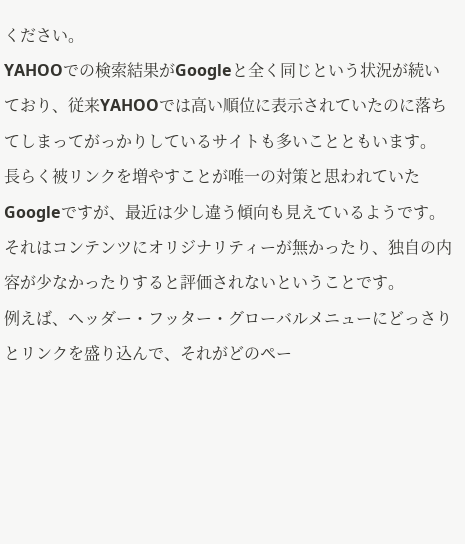ください。
YAHOOでの検索結果がGoogleと全く同じという状況が続いており、従来YAHOOでは高い順位に表示されていたのに落ちてしまってがっかりしているサイトも多いことともいます。
長らく被リンクを増やすことが唯一の対策と思われていたGoogleですが、最近は少し違う傾向も見えているようです。
それはコンテンツにオリジナリティーが無かったり、独自の内容が少なかったりすると評価されないということです。
例えば、ヘッダー・フッター・グローバルメニューにどっさりとリンクを盛り込んで、それがどのペー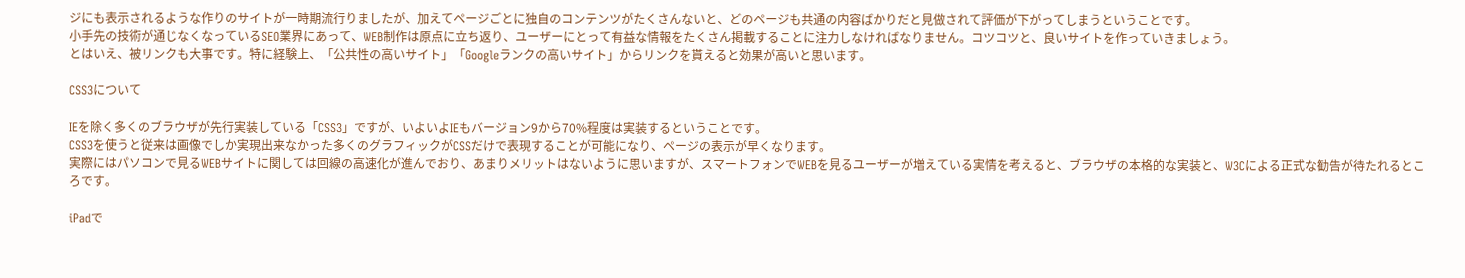ジにも表示されるような作りのサイトが一時期流行りましたが、加えてページごとに独自のコンテンツがたくさんないと、どのページも共通の内容ばかりだと見做されて評価が下がってしまうということです。
小手先の技術が通じなくなっているSEO業界にあって、WEB制作は原点に立ち返り、ユーザーにとって有益な情報をたくさん掲載することに注力しなければなりません。コツコツと、良いサイトを作っていきましょう。
とはいえ、被リンクも大事です。特に経験上、「公共性の高いサイト」「Googleランクの高いサイト」からリンクを貰えると効果が高いと思います。

CSS3について

IEを除く多くのブラウザが先行実装している「CSS3」ですが、いよいよIEもバージョン9から70%程度は実装するということです。
CSS3を使うと従来は画像でしか実現出来なかった多くのグラフィックがCSSだけで表現することが可能になり、ページの表示が早くなります。
実際にはパソコンで見るWEBサイトに関しては回線の高速化が進んでおり、あまりメリットはないように思いますが、スマートフォンでWEBを見るユーザーが増えている実情を考えると、ブラウザの本格的な実装と、W3Cによる正式な勧告が待たれるところです。

iPadで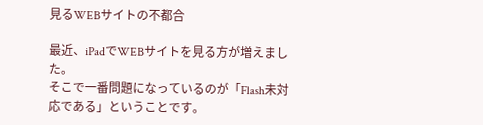見るWEBサイトの不都合

最近、iPadでWEBサイトを見る方が増えました。
そこで一番問題になっているのが「Flash未対応である」ということです。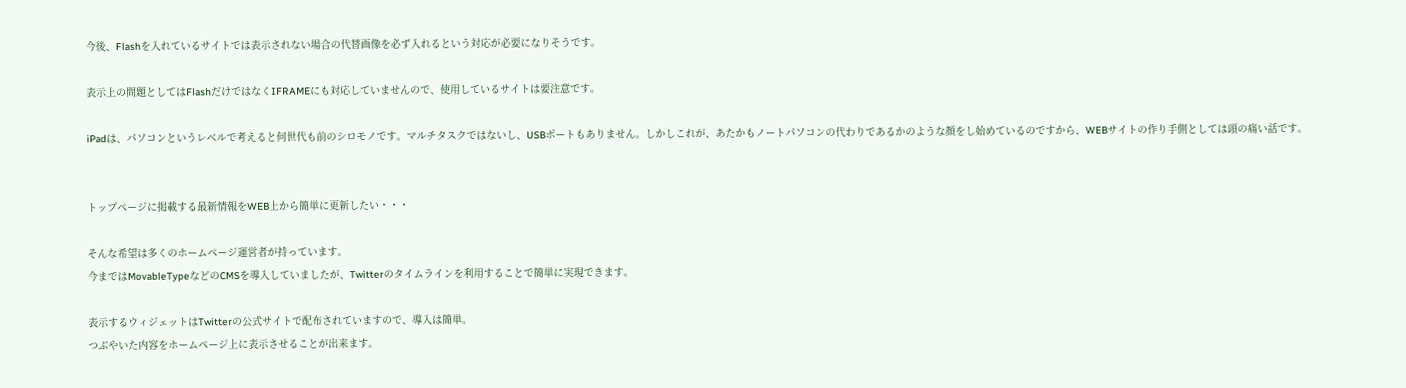今後、Flashを入れているサイトでは表示されない場合の代替画像を必ず入れるという対応が必要になりそうです。

表示上の問題としてはFlashだけではなくIFRAMEにも対応していませんので、使用しているサイトは要注意です。

iPadは、パソコンというレベルで考えると何世代も前のシロモノです。マルチタスクではないし、USBポートもありません。しかしこれが、あたかもノートパソコンの代わりであるかのような顔をし始めているのですから、WEBサイトの作り手側としては頭の痛い話です。


トップページに掲載する最新情報をWEB上から簡単に更新したい・・・

そんな希望は多くのホームページ運営者が持っています。
今まではMovableTypeなどのCMSを導入していましたが、Twitterのタイムラインを利用することで簡単に実現できます。

表示するウィジェットはTwitterの公式サイトで配布されていますので、導入は簡単。
つぶやいた内容をホームページ上に表示させることが出来ます。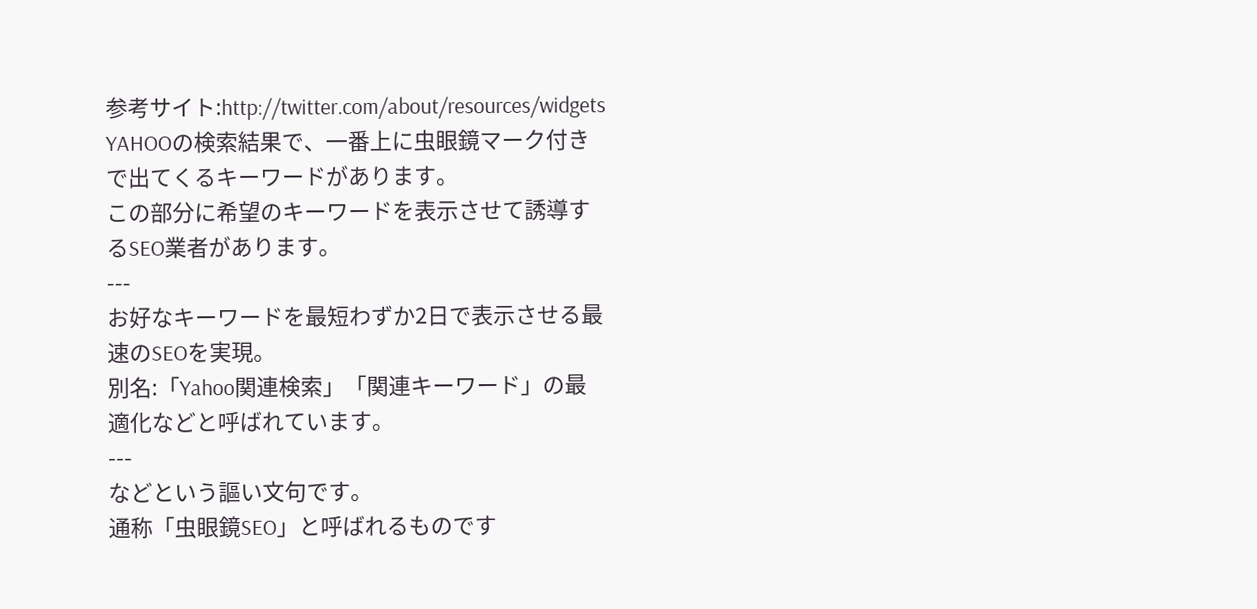参考サイト:http://twitter.com/about/resources/widgets
YAHOOの検索結果で、一番上に虫眼鏡マーク付きで出てくるキーワードがあります。
この部分に希望のキーワードを表示させて誘導するSEO業者があります。
---
お好なキーワードを最短わずか2日で表示させる最速のSEOを実現。
別名:「Yahoo関連検索」「関連キーワード」の最適化などと呼ばれています。
---
などという謳い文句です。
通称「虫眼鏡SEO」と呼ばれるものです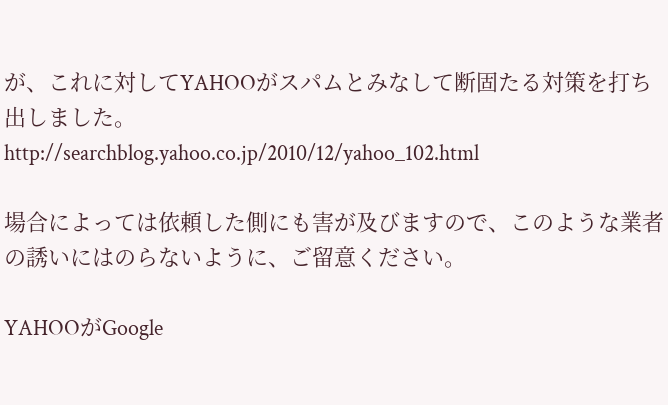が、これに対してYAHOOがスパムとみなして断固たる対策を打ち出しました。
http://searchblog.yahoo.co.jp/2010/12/yahoo_102.html

場合によっては依頼した側にも害が及びますので、このような業者の誘いにはのらないように、ご留意ください。

YAHOOがGoogle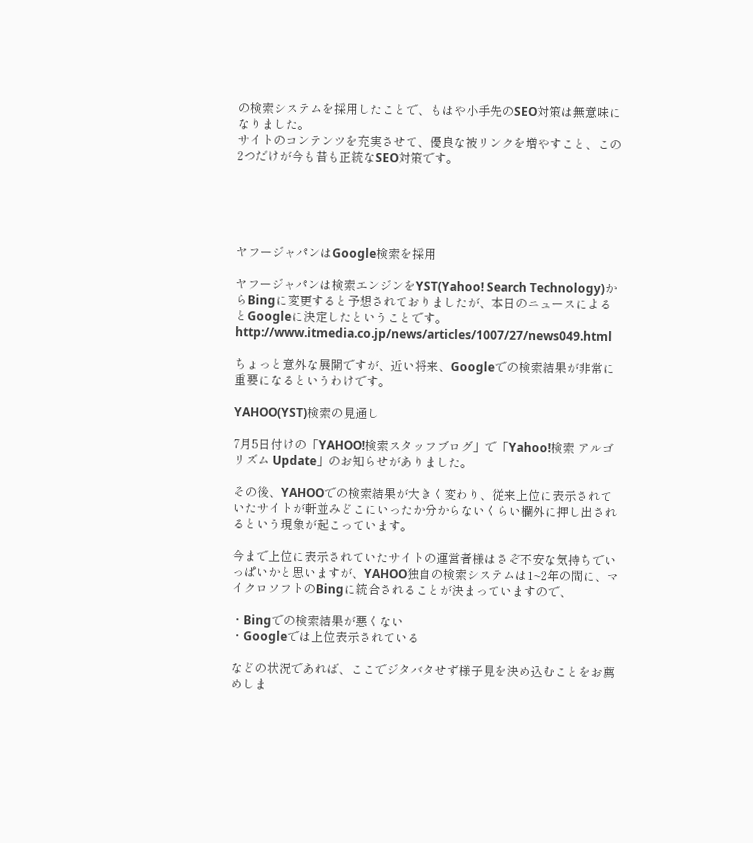の検索システムを採用したことで、もはや小手先のSEO対策は無意味になりました。
サイトのコンテンツを充実させて、優良な被リンクを増やすこと、この2つだけが今も昔も正統なSEO対策です。





ヤフージャパンはGoogle検索を採用

ヤフージャパンは検索エンジンをYST(Yahoo! Search Technology)からBingに変更すると予想されておりましたが、本日のニュースによるとGoogleに決定したということです。
http://www.itmedia.co.jp/news/articles/1007/27/news049.html

ちょっと意外な展開ですが、近い将来、Googleでの検索結果が非常に重要になるというわけです。

YAHOO(YST)検索の見通し

7月5日付けの「YAHOO!検索スタッフブログ」で「Yahoo!検索 アルゴリズム Update」のお知らせがありました。

その後、YAHOOでの検索結果が大きく変わり、従来上位に表示されていたサイトが軒並みどこにいったか分からないくらい欄外に押し出されるという現象が起こっています。

今まで上位に表示されていたサイトの運営者様はさぞ不安な気持ちでいっぱいかと思いますが、YAHOO独自の検索システムは1~2年の間に、マイクロソフトのBingに統合されることが決まっていますので、

・Bingでの検索結果が悪くない
・Googleでは上位表示されている

などの状況であれば、ここでジタバタせず様子見を決め込むことをお薦めしま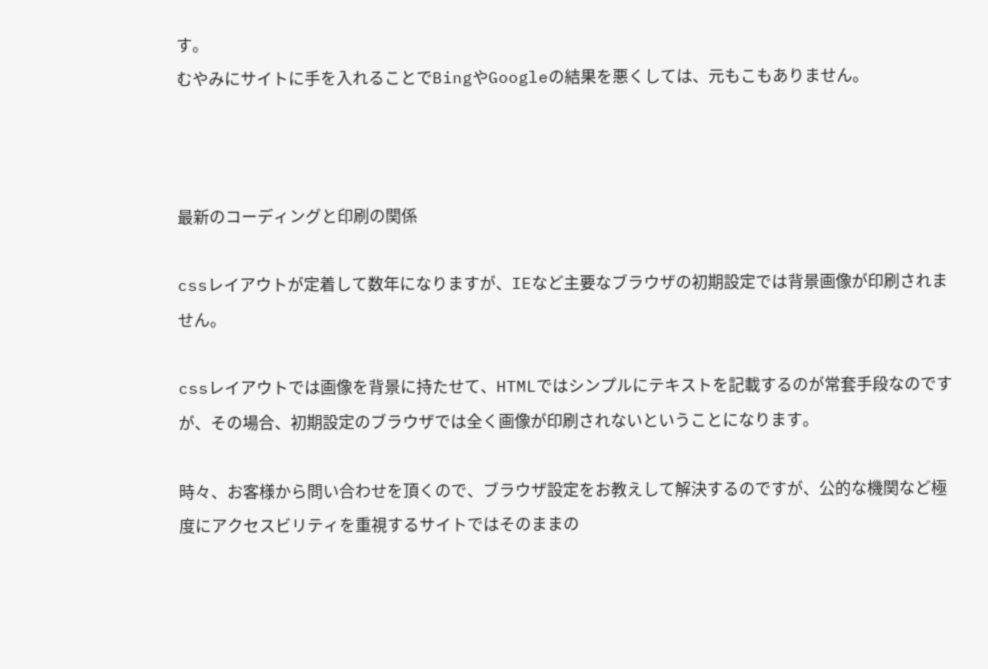す。
むやみにサイトに手を入れることでBingやGoogleの結果を悪くしては、元もこもありません。



最新のコーディングと印刷の関係

cssレイアウトが定着して数年になりますが、IEなど主要なブラウザの初期設定では背景画像が印刷されません。

cssレイアウトでは画像を背景に持たせて、HTMLではシンプルにテキストを記載するのが常套手段なのですが、その場合、初期設定のブラウザでは全く画像が印刷されないということになります。

時々、お客様から問い合わせを頂くので、ブラウザ設定をお教えして解決するのですが、公的な機関など極度にアクセスビリティを重視するサイトではそのままの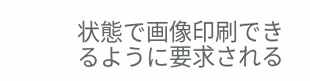状態で画像印刷できるように要求される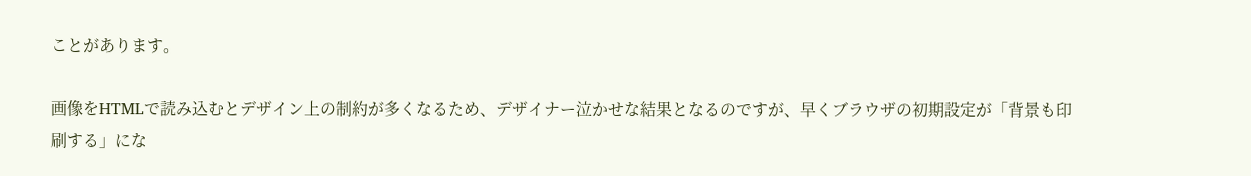ことがあります。

画像をHTMLで読み込むとデザイン上の制約が多くなるため、デザイナー泣かせな結果となるのですが、早くブラウザの初期設定が「背景も印刷する」にな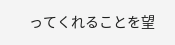ってくれることを望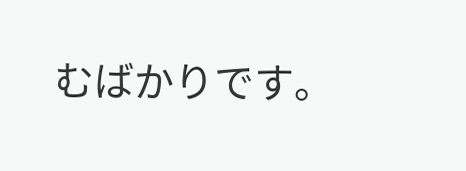むばかりです。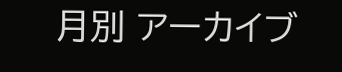月別 アーカイブ